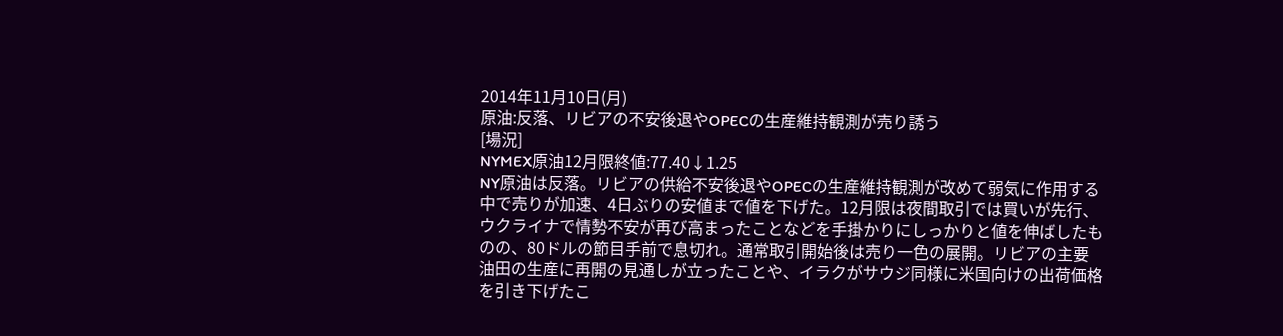2014年11月10日(月)
原油:反落、リビアの不安後退やOPECの生産維持観測が売り誘う
[場況]
NYMEX原油12月限終値:77.40↓1.25
NY原油は反落。リビアの供給不安後退やOPECの生産維持観測が改めて弱気に作用する中で売りが加速、4日ぶりの安値まで値を下げた。12月限は夜間取引では買いが先行、ウクライナで情勢不安が再び高まったことなどを手掛かりにしっかりと値を伸ばしたものの、80ドルの節目手前で息切れ。通常取引開始後は売り一色の展開。リビアの主要油田の生産に再開の見通しが立ったことや、イラクがサウジ同様に米国向けの出荷価格を引き下げたこ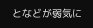となどが弱気に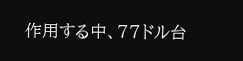作用する中、77ドル台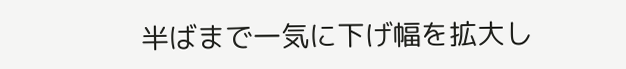半ばまで一気に下げ幅を拡大し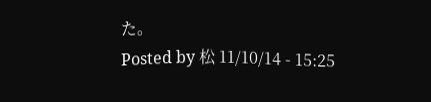た。
Posted by 松 11/10/14 - 15:25